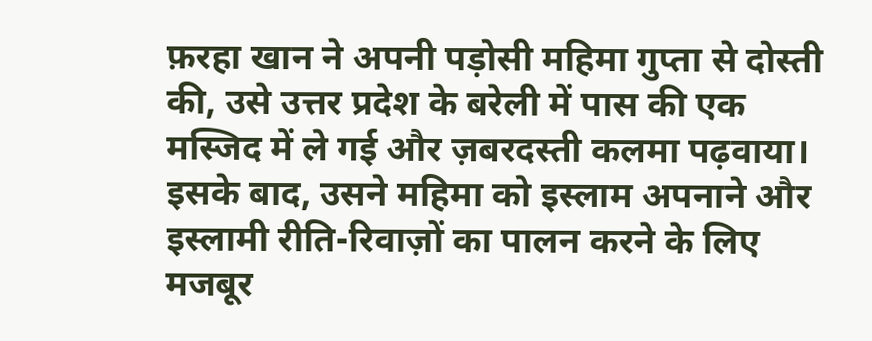फ़रहा खान ने अपनी पड़ोसी महिमा गुप्ता से दोस्ती की, उसे उत्तर प्रदेश के बरेली में पास की एक मस्जिद में ले गई और ज़बरदस्ती कलमा पढ़वाया। इसके बाद, उसने महिमा को इस्लाम अपनाने और इस्लामी रीति-रिवाज़ों का पालन करने के लिए मजबूर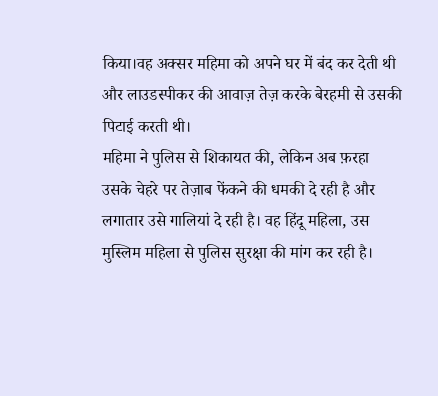किया।वह अक्सर महिमा को अपने घर में बंद कर देती थी और लाउडस्पीकर की आवाज़ तेज़ करके बेरहमी से उसकी पिटाई करती थी।
महिमा ने पुलिस से शिकायत की, लेकिन अब फ़रहा उसके चेहरे पर तेज़ाब फेंकने की धमकी दे रही है और लगातार उसे गालियां दे रही है। वह हिंदू महिला, उस मुस्लिम महिला से पुलिस सुरक्षा की मांग कर रही है।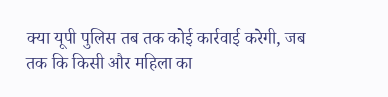क्या यूपी पुलिस तब तक कोई कार्रवाई करेगी, जब तक कि किसी और महिला का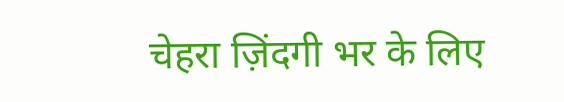चेहरा ज़िंदगी भर के लिए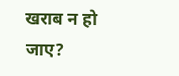खराब न हो जाए?